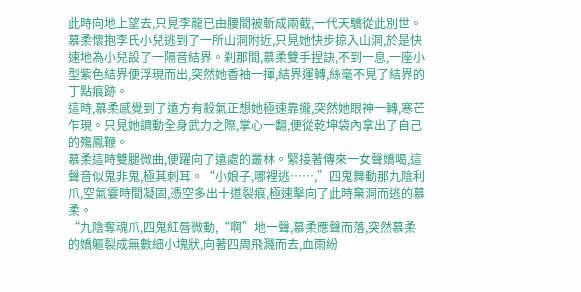此時向地上望去,只見李龍已由腰間被斬成兩截,一代天驕從此別世。
慕柔懷抱李氏小兒逃到了一所山洞附近,只見她快步掠入山洞,於是快速地為小兒設了一隔音結界。刹那間,慕柔雙手捏訣,不到一息,一座小型紫色結界便浮現而出,突然她香袖一揮,結界運轉,絲毫不見了結界的丁點痕跡。
這時,慕柔感覺到了遠方有殺氣正想她極速靠攏,突然她眼神一轉,寒芒乍現。只見她調動全身武力之際,掌心一翻,便從乾坤袋內拿出了自己的殤鳳鞭。
慕柔這時雙腿微曲,便躍向了遠處的叢林。緊接著傳來一女聲嬌喝,這聲音似鬼非鬼,極其刺耳。“小娘子,哪裡逃……,”四鬼舞動那九陰利爪,空氣霎時間凝固,憑空多出十道裂痕,極速擊向了此時棄洞而逃的慕柔。
“九陰奪魂爪,四鬼紅唇微動,“啊”地一聲,慕柔應聲而落,突然慕柔的嬌軀裂成無數細小塊狀,向著四周飛濺而去,血雨紛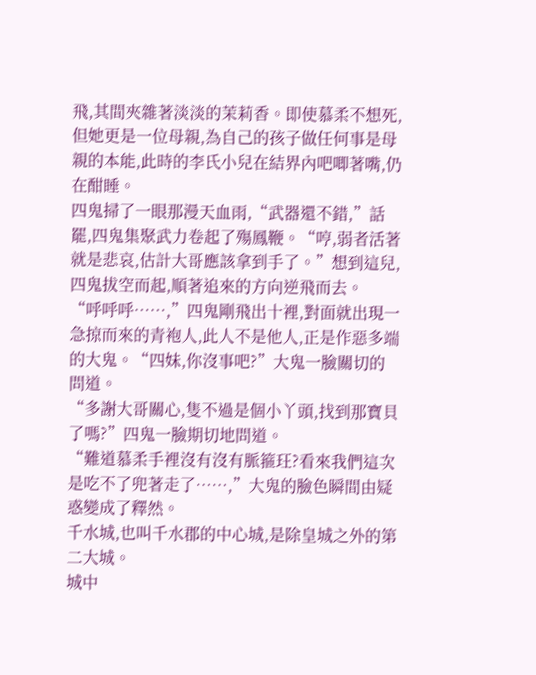飛,其間夾雜著淡淡的茉莉香。即使慕柔不想死,但她更是一位母親,為自己的孩子做任何事是母親的本能,此時的李氏小兒在結界內吧唧著嘴,仍在酣睡。
四鬼掃了一眼那漫天血雨,“武器還不錯,”話罷,四鬼集聚武力卷起了殤鳳鞭。“哼,弱者活著就是悲哀,估計大哥應該拿到手了。”想到這兒,四鬼拔空而起,順著追來的方向逆飛而去。
“呼呼呼……,”四鬼剛飛出十裡,對面就出現一急掠而來的青袍人,此人不是他人,正是作惡多端的大鬼。“四妹,你沒事吧?”大鬼一臉關切的問道。
“多謝大哥關心,隻不過是個小丫頭,找到那寶貝了嗎?”四鬼一臉期切地問道。
“難道慕柔手裡沒有沒有脈箍玨?看來我們這次是吃不了兜著走了……,”大鬼的臉色瞬間由疑惑變成了釋然。
千水城,也叫千水郡的中心城,是除皇城之外的第二大城。
城中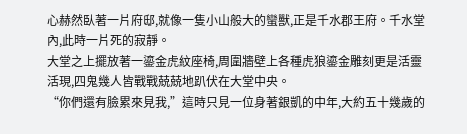心赫然臥著一片府邸,就像一隻小山般大的蠻獸,正是千水郡王府。千水堂內,此時一片死的寂靜。
大堂之上擺放著一鎏金虎紋座椅,周圍牆壁上各種虎狼鎏金雕刻更是活靈活現,四鬼幾人皆戰戰兢兢地趴伏在大堂中央。
“你們還有臉累來見我,”這時只見一位身著銀凱的中年,大約五十幾歲的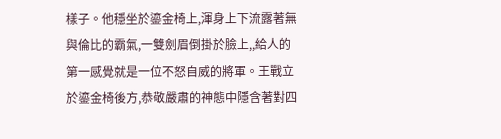樣子。他穩坐於鎏金椅上,渾身上下流露著無與倫比的霸氣,一雙劍眉倒掛於臉上,,給人的第一感覺就是一位不怒自威的將軍。王戰立於鎏金椅後方,恭敬嚴肅的神態中隱含著對四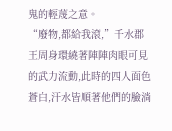鬼的輕蔑之意。
“廢物,都給我滾,”千水郡王周身環繞著陣陣肉眼可見的武力流動,此時的四人面色蒼白,汗水皆順著他們的臉淌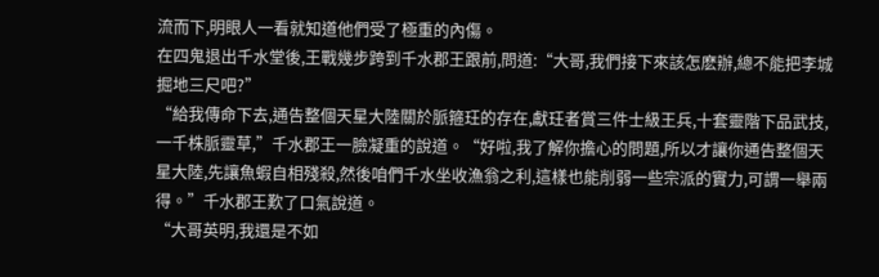流而下,明眼人一看就知道他們受了極重的內傷。
在四鬼退出千水堂後,王戰幾步跨到千水郡王跟前,問道:“大哥,我們接下來該怎麽辦,總不能把李城掘地三尺吧?”
“給我傳命下去,通告整個天星大陸關於脈箍玨的存在,獻玨者賞三件士級王兵,十套靈階下品武技,一千株脈靈草,”千水郡王一臉凝重的說道。“好啦,我了解你擔心的問題,所以才讓你通告整個天星大陸,先讓魚蝦自相殘殺,然後咱們千水坐收漁翁之利,這樣也能削弱一些宗派的實力,可謂一舉兩得。”千水郡王歎了口氣說道。
“大哥英明,我還是不如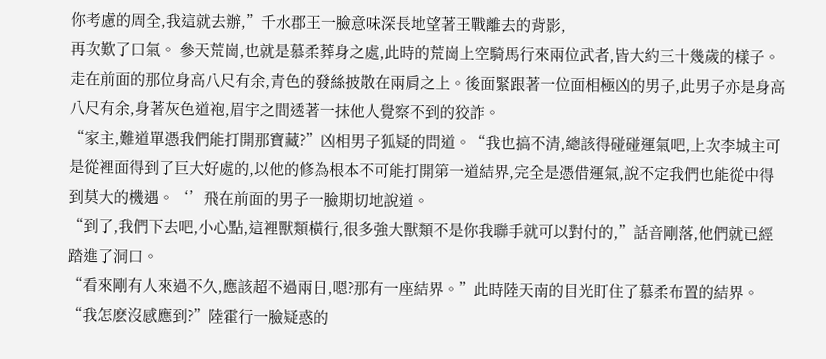你考慮的周全,我這就去辦,”千水郡王一臉意味深長地望著王戰離去的背影,
再次歎了口氣。 參天荒崗,也就是慕柔葬身之處,此時的荒崗上空騎馬行來兩位武者,皆大約三十幾歲的樣子。走在前面的那位身高八尺有余,青色的發絲披散在兩肩之上。後面緊跟著一位面相極凶的男子,此男子亦是身高八尺有余,身著灰色道袍,眉宇之間透著一抹他人覺察不到的狡詐。
“家主,難道單憑我們能打開那寶藏?”凶相男子狐疑的問道。“我也搞不清,總該得碰碰運氣吧,上次李城主可是從裡面得到了巨大好處的,以他的修為根本不可能打開第一道結界,完全是憑借運氣,說不定我們也能從中得到莫大的機遇。‘’飛在前面的男子一臉期切地說道。
“到了,我們下去吧,小心點,這裡獸類橫行,很多強大獸類不是你我聯手就可以對付的,”話音剛落,他們就已經踏進了洞口。
“看來剛有人來過不久,應該超不過兩日,嗯?那有一座結界。”此時陸天南的目光盯住了慕柔布置的結界。
“我怎麽沒感應到?”陸霍行一臉疑惑的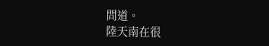問道。
陸天南在很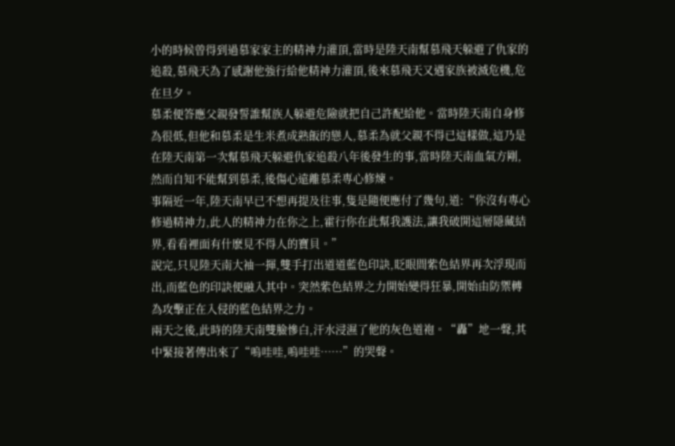小的時候曾得到過慕家家主的精神力灌頂,當時是陸天南幫慕飛天躲避了仇家的追殺,慕飛天為了感謝他強行給他精神力灌頂,後來慕飛天又遇家族被滅危機,危在旦夕。
慕柔便答應父親發誓誰幫族人躲避危險就把自己許配給他。當時陸天南自身修為很低,但他和慕柔是生米煮成熟飯的戀人,慕柔為就父親不得已這樣做,這乃是在陸天南第一次幫慕飛天躲避仇家追殺八年後發生的事,當時陸天南血氣方剛,然而自知不能幫到慕柔,後傷心遠離慕柔專心修煉。
事隔近一年,陸天南早已不想再提及往事,隻是隨便應付了幾句,道:“你沒有專心修過精神力,此人的精神力在你之上,霍行你在此幫我護法,讓我破開這層隱藏結界,看看裡面有什麽見不得人的寶貝。”
說完,只見陸天南大袖一揮,雙手打出道道藍色印訣,眨眼間紫色結界再次浮現而出,而藍色的印訣便融入其中。突然紫色結界之力開始變得狂暴,開始由防禦轉為攻擊正在入侵的藍色結界之力。
兩天之後,此時的陸天南雙臉慘白,汗水浸濕了他的灰色道袍。“轟”地一聲,其中緊接著傳出來了“嗚哇哇,嗚哇哇……”的哭聲。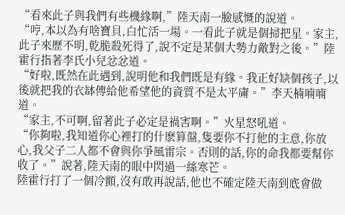“看來此子與我們有些機緣啊,”陸天南一臉感慨的說道。
“哼,本以為有啥寶貝,白忙活一場。一看此子就是個掃把星。家主,此子來歷不明,乾脆殺死得了,說不定是某個大勢力敵對之後。”陸霍行指著李氏小兒忿忿道。
“好啦,既然在此遇到,說明他和我們既是有緣。我正好缺個孩子,以後就把我的衣缽傳給他希望他的資質不是太平庸。”李天楠喃喃道。
“家主,不可啊,留著此子必定是禍害啊。”火星怒吼道。
“你夠啦,我知道你心裡打的什麽算盤,隻要你不打他的主意,你放心,我父子二人都不會與你爭風雷宗。否則的話,你的命我都要幫你收了。”說著,陸天南的眼中閃過一絲寒芒。
陸霍行打了一個冷顫,沒有敢再說話,他也不確定陸天南到底會做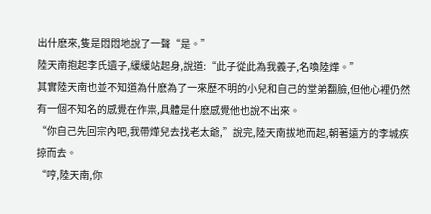出什麽來,隻是悶悶地說了一聲“是。”
陸天南抱起李氏遺子,緩緩站起身,說道:“此子從此為我義子,名喚陸燁。”
其實陸天南也並不知道為什麽為了一來歷不明的小兒和自己的堂弟翻臉,但他心裡仍然有一個不知名的感覺在作祟,具體是什麽感覺他也說不出來。
“你自己先回宗內吧,我帶燁兒去找老太爺,”說完,陸天南拔地而起,朝著遠方的李城疾掠而去。
“哼,陸天南,你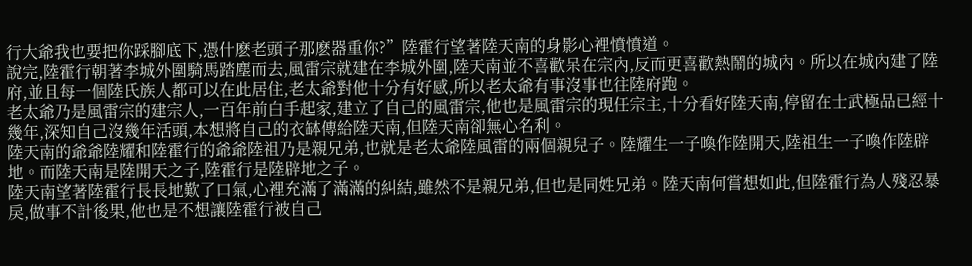行大爺我也要把你踩腳底下,憑什麽老頭子那麽器重你?”陸霍行望著陸天南的身影心裡憤憤道。
說完,陸霍行朝著李城外圍騎馬踏塵而去,風雷宗就建在李城外圍,陸天南並不喜歡呆在宗內,反而更喜歡熱鬧的城內。所以在城內建了陸府,並且每一個陸氏族人都可以在此居住,老太爺對他十分有好感,所以老太爺有事沒事也往陸府跑。
老太爺乃是風雷宗的建宗人,一百年前白手起家,建立了自己的風雷宗,他也是風雷宗的現任宗主,十分看好陸天南,停留在士武極品已經十幾年,深知自己沒幾年活頭,本想將自己的衣缽傳給陸天南,但陸天南卻無心名利。
陸天南的爺爺陸耀和陸霍行的爺爺陸祖乃是親兄弟,也就是老太爺陸風雷的兩個親兒子。陸耀生一子喚作陸開天,陸祖生一子喚作陸辟地。而陸天南是陸開天之子,陸霍行是陸辟地之子。
陸天南望著陸霍行長長地歎了口氣,心裡充滿了滿滿的糾結,雖然不是親兄弟,但也是同姓兄弟。陸天南何嘗想如此,但陸霍行為人殘忍暴戾,做事不計後果,他也是不想讓陸霍行被自己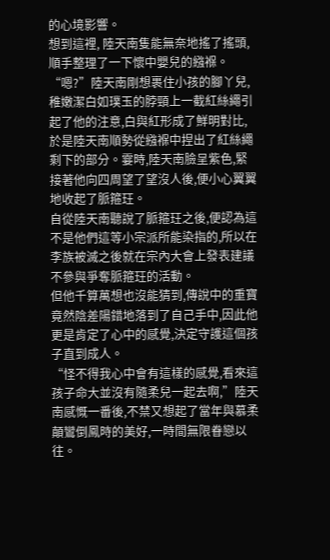的心境影響。
想到這裡, 陸天南隻能無奈地搖了搖頭,順手整理了一下懷中嬰兒的繈褓。
“嗯?”陸天南剛想裹住小孩的腳丫兒,稚嫩潔白如璞玉的脖頸上一截紅絲繩引起了他的注意,白與紅形成了鮮明對比,於是陸天南順勢從繈褓中捏出了紅絲繩剩下的部分。霎時,陸天南臉呈紫色,緊接著他向四周望了望沒人後,便小心翼翼地收起了脈箍玨。
自從陸天南聽說了脈箍玨之後,便認為這不是他們這等小宗派所能染指的,所以在李族被滅之後就在宗內大會上發表建議不參與爭奪脈箍玨的活動。
但他千算萬想也沒能猜到,傳說中的重寶竟然陰差陽錯地落到了自己手中,因此他更是肯定了心中的感覺,決定守護這個孩子直到成人。
“怪不得我心中會有這樣的感覺,看來這孩子命大並沒有隨柔兒一起去啊,”陸天南感慨一番後,不禁又想起了當年與慕柔顛鸞倒鳳時的美好,一時間無限眷戀以往。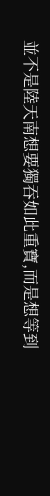並不是陸天南想要獨吞如此重寶,而是想等到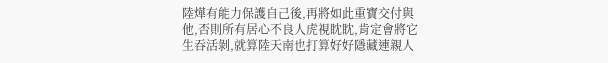陸燁有能力保護自己後,再將如此重寶交付與他,否則所有居心不良人虎視眈眈,肯定會將它生吞活剝,就算陸天南也打算好好隱藏連親人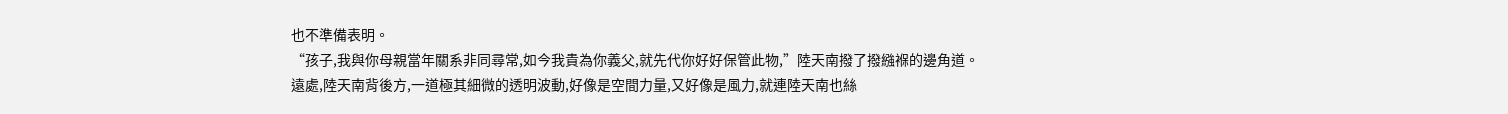也不準備表明。
“孩子,我與你母親當年關系非同尋常,如今我貴為你義父,就先代你好好保管此物,”陸天南撥了撥繈褓的邊角道。
遠處,陸天南背後方,一道極其細微的透明波動,好像是空間力量,又好像是風力,就連陸天南也絲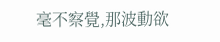毫不察覺,那波動欲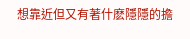想靠近但又有著什麽隱隱的擔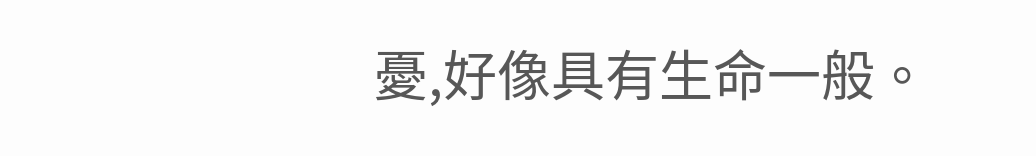憂,好像具有生命一般。